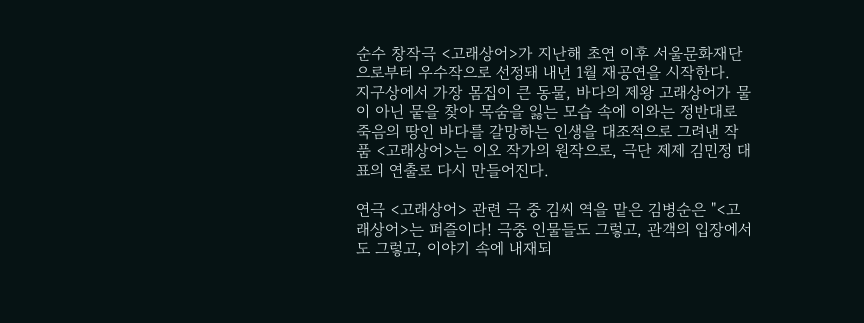순수 창작극 <고래상어>가 지난해 초연 이후 서울문화재단으로부터 우수작으로 선정돼 내년 1월 재공연을 시작한다.
지구상에서 가장 몸집이 큰 동물, 바다의 제왕 고래상어가 물이 아닌 뭍을 찾아 목숨을 잃는 모습 속에 이와는 정반대로 죽음의 땅인 바다를 갈망하는 인생을 대조적으로 그려낸 작품 <고래상어>는 이오 작가의 원작으로, 극단 제제 김민정 대표의 연출로 다시 만들어진다.

연극 <고래상어> 관련 극 중 김씨 역을 맡은 김병순은 "<고래상어>는 퍼즐이다! 극중 인물들도 그렇고, 관객의 입장에서도 그렇고, 이야기 속에 내재되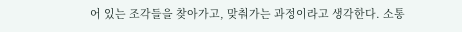어 있는 조각들을 찾아가고, 맞춰가는 과정이라고 생각한다. 소통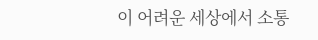이 어려운 세상에서 소통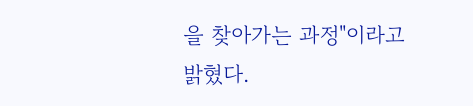을 찾아가는 과정"이라고 밝혔다.